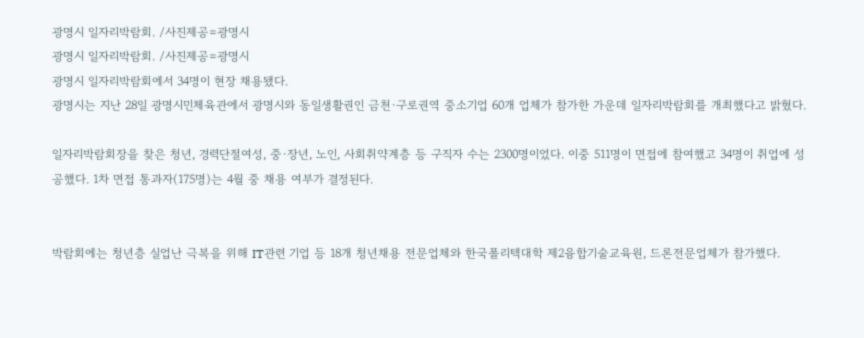광명시 일자리박람회. /사진제공=광명시
광명시 일자리박람회. /사진제공=광명시
광명시 일자리박람회에서 34명이 현장 채용됐다.
광명시는 지난 28일 광명시민체육관에서 광명시와 동일생활권인 금천·구로권역 중소기업 60개 업체가 참가한 가운데 일자리박람회를 개최했다고 밝혔다.

일자리박람회장을 찾은 청년, 경력단절여성, 중·장년, 노인, 사회취약계층 등 구직자 수는 2300명이었다. 이중 511명이 면접에 참여했고 34명이 취업에 성공했다. 1차 면접 통과자(175명)는 4월 중 채용 여부가 결정된다.


박람회에는 청년층 실업난 극복을 위해 IT관련 기업 등 18개 청년채용 전문업체와 한국폴리텍대학 제2융합기술교육원, 드론전문업체가 참가했다.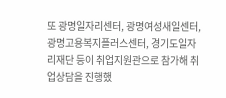또 광명일자리센터, 광명여성새일센터, 광명고용복지플러스센터, 경기도일자리재단 등이 취업지원관으로 참가해 취업상담을 진행했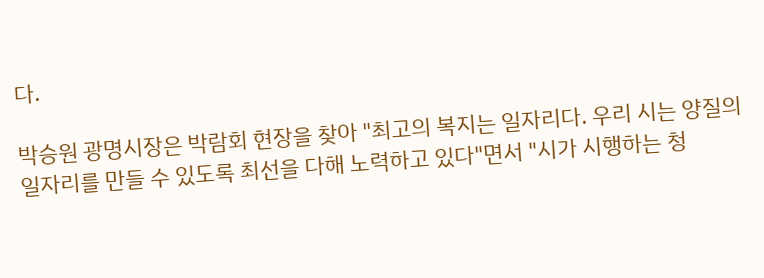다.

박승원 광명시장은 박람회 현장을 찾아 "최고의 복지는 일자리다. 우리 시는 양질의 일자리를 만들 수 있도록 최선을 다해 노력하고 있다"면서 "시가 시행하는 청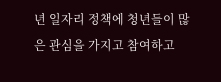년 일자리 정책에 청년들이 많은 관심을 가지고 참여하고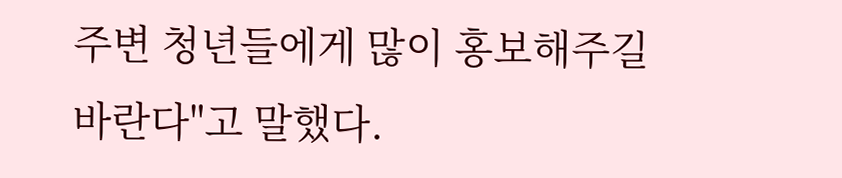주변 청년들에게 많이 홍보해주길 바란다"고 말했다.